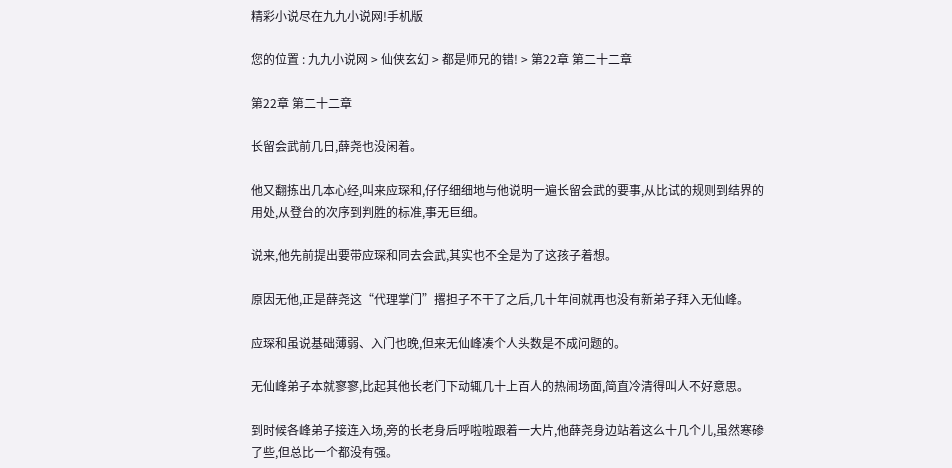精彩小说尽在九九小说网!手机版

您的位置 : 九九小说网 > 仙侠玄幻 > 都是师兄的错! > 第22章 第二十二章

第22章 第二十二章

长留会武前几日,薛尧也没闲着。

他又翻拣出几本心经,叫来应琛和,仔仔细细地与他说明一遍长留会武的要事,从比试的规则到结界的用处,从登台的次序到判胜的标准,事无巨细。

说来,他先前提出要带应琛和同去会武,其实也不全是为了这孩子着想。

原因无他,正是薛尧这“代理掌门”撂担子不干了之后,几十年间就再也没有新弟子拜入无仙峰。

应琛和虽说基础薄弱、入门也晚,但来无仙峰凑个人头数是不成问题的。

无仙峰弟子本就寥寥,比起其他长老门下动辄几十上百人的热闹场面,简直冷清得叫人不好意思。

到时候各峰弟子接连入场,旁的长老身后呼啦啦跟着一大片,他薛尧身边站着这么十几个儿,虽然寒碜了些,但总比一个都没有强。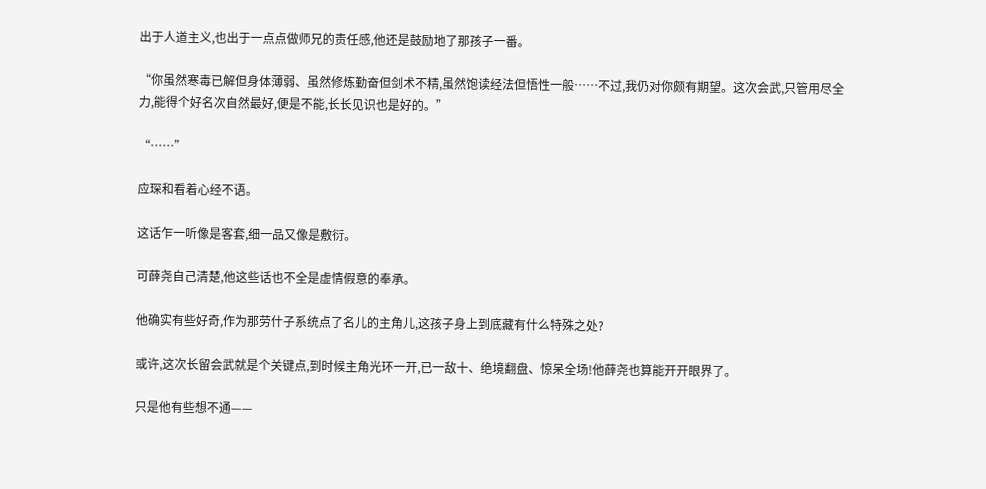出于人道主义,也出于一点点做师兄的责任感,他还是鼓励地了那孩子一番。

“你虽然寒毒已解但身体薄弱、虽然修炼勤奋但剑术不精,虽然饱读经法但悟性一般……不过,我仍对你颇有期望。这次会武,只管用尽全力,能得个好名次自然最好,便是不能,长长见识也是好的。”

“……”

应琛和看着心经不语。

这话乍一听像是客套,细一品又像是敷衍。

可薛尧自己清楚,他这些话也不全是虚情假意的奉承。

他确实有些好奇,作为那劳什子系统点了名儿的主角儿,这孩子身上到底藏有什么特殊之处?

或许,这次长留会武就是个关键点,到时候主角光环一开,已一敌十、绝境翻盘、惊呆全场!他薛尧也算能开开眼界了。

只是他有些想不通——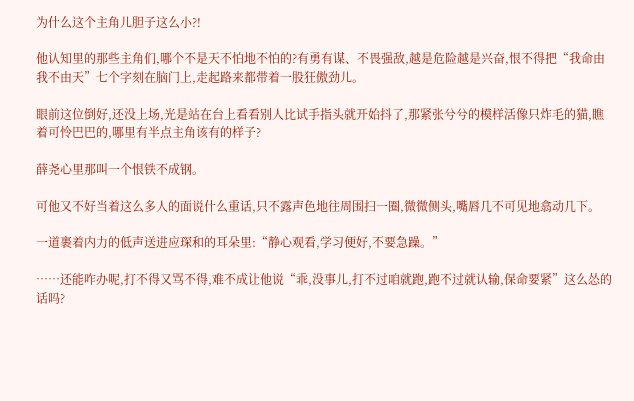为什么这个主角儿胆子这么小?!

他认知里的那些主角们,哪个不是天不怕地不怕的?有勇有谋、不畏强敌,越是危险越是兴奋,恨不得把“我命由我不由天”七个字刻在脑门上,走起路来都带着一股狂傲劲儿。

眼前这位倒好,还没上场,光是站在台上看看别人比试手指头就开始抖了,那紧张兮兮的模样活像只炸毛的猫,瞧着可怜巴巴的,哪里有半点主角该有的样子?

薛尧心里那叫一个恨铁不成钢。

可他又不好当着这么多人的面说什么重话,只不露声色地往周围扫一圈,微微侧头,嘴唇几不可见地翕动几下。

一道裹着内力的低声送进应琛和的耳朵里:“静心观看,学习便好,不要急躁。”

……还能咋办呢,打不得又骂不得,难不成让他说“乖,没事儿,打不过咱就跑,跑不过就认输,保命要紧”这么怂的话吗?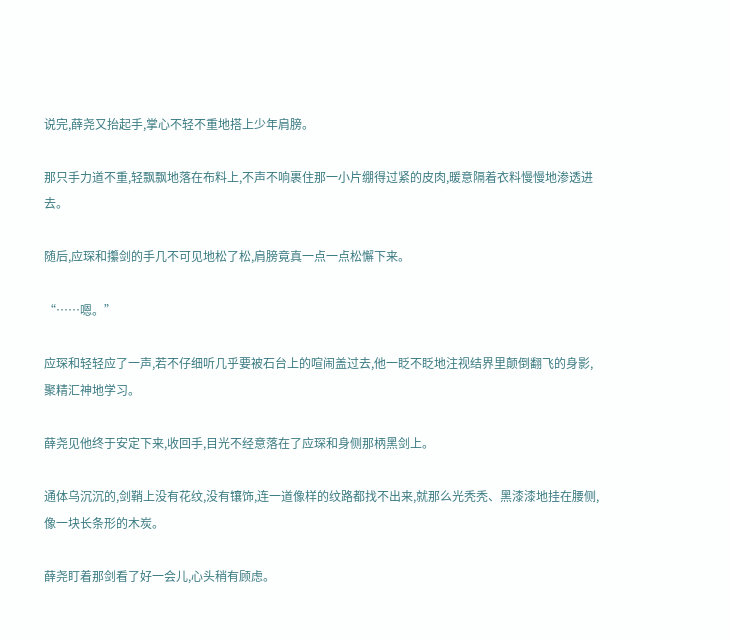说完,薛尧又抬起手,掌心不轻不重地搭上少年肩膀。

那只手力道不重,轻飘飘地落在布料上,不声不响裹住那一小片绷得过紧的皮肉,暖意隔着衣料慢慢地渗透进去。

随后,应琛和攥剑的手几不可见地松了松,肩膀竟真一点一点松懈下来。

“……嗯。”

应琛和轻轻应了一声,若不仔细听几乎要被石台上的喧闹盖过去,他一眨不眨地注视结界里颠倒翻飞的身影,聚精汇神地学习。

薛尧见他终于安定下来,收回手,目光不经意落在了应琛和身侧那柄黑剑上。

通体乌沉沉的,剑鞘上没有花纹,没有镶饰,连一道像样的纹路都找不出来,就那么光秃秃、黑漆漆地挂在腰侧,像一块长条形的木炭。

薛尧盯着那剑看了好一会儿,心头稍有顾虑。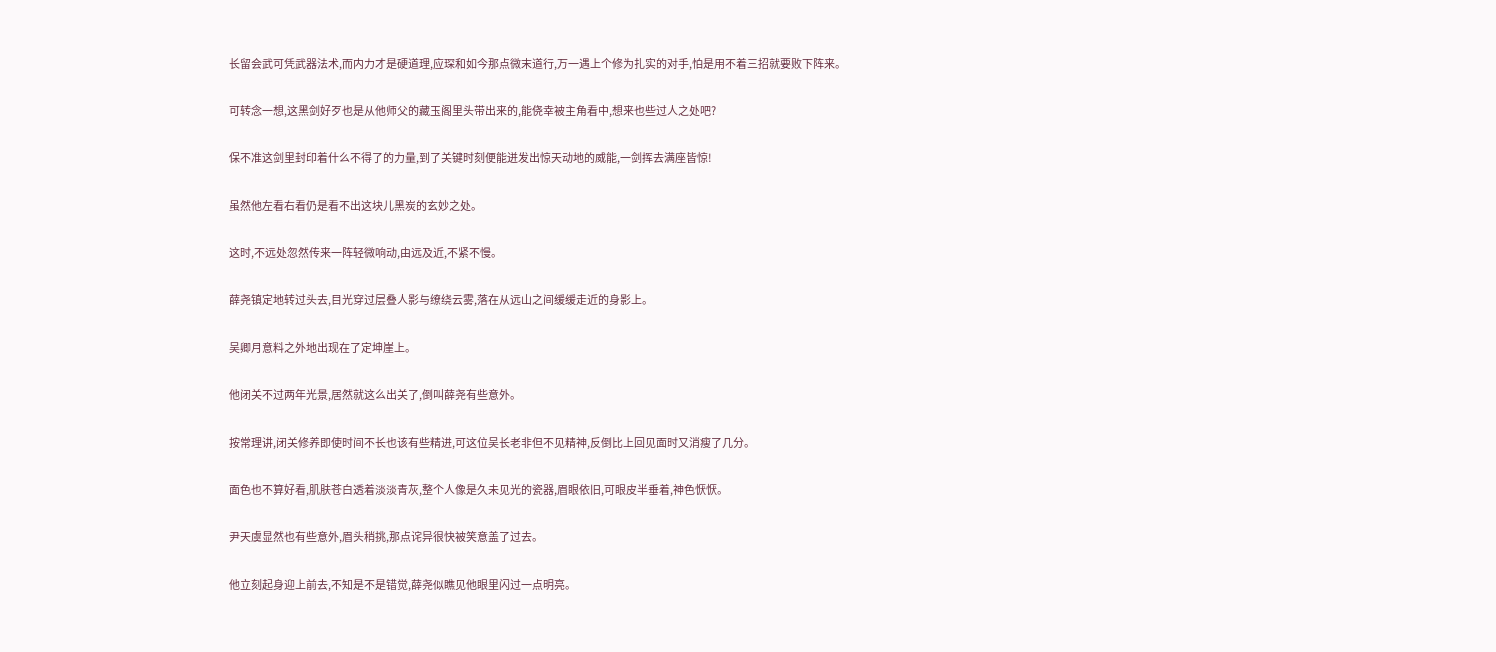长留会武可凭武器法术,而内力才是硬道理,应琛和如今那点微末道行,万一遇上个修为扎实的对手,怕是用不着三招就要败下阵来。

可转念一想,这黑剑好歹也是从他师父的藏玉阁里头带出来的,能侥幸被主角看中,想来也些过人之处吧?

保不准这剑里封印着什么不得了的力量,到了关键时刻便能迸发出惊天动地的威能,一剑挥去满座皆惊!

虽然他左看右看仍是看不出这块儿黑炭的玄妙之处。

这时,不远处忽然传来一阵轻微响动,由远及近,不紧不慢。

薛尧镇定地转过头去,目光穿过层叠人影与缭绕云雾,落在从远山之间缓缓走近的身影上。

吴卿月意料之外地出现在了定坤崖上。

他闭关不过两年光景,居然就这么出关了,倒叫薛尧有些意外。

按常理讲,闭关修养即使时间不长也该有些精进,可这位吴长老非但不见精神,反倒比上回见面时又消瘦了几分。

面色也不算好看,肌肤苍白透着淡淡青灰,整个人像是久未见光的瓷器,眉眼依旧,可眼皮半垂着,神色恹恹。

尹天虞显然也有些意外,眉头稍挑,那点诧异很快被笑意盖了过去。

他立刻起身迎上前去,不知是不是错觉,薛尧似瞧见他眼里闪过一点明亮。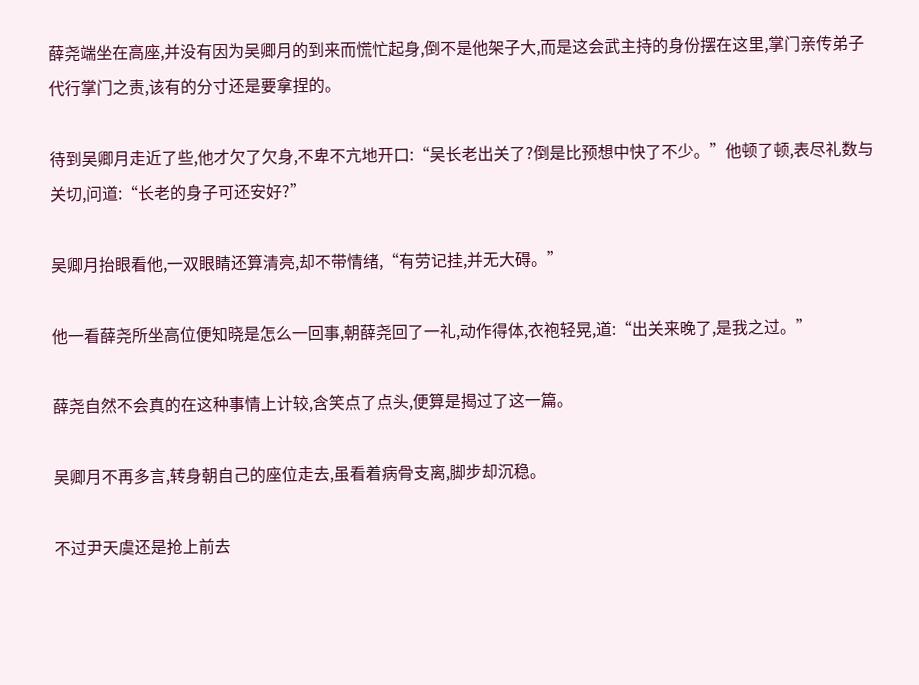薛尧端坐在高座,并没有因为吴卿月的到来而慌忙起身,倒不是他架子大,而是这会武主持的身份摆在这里,掌门亲传弟子代行掌门之责,该有的分寸还是要拿捏的。

待到吴卿月走近了些,他才欠了欠身,不卑不亢地开口:“吴长老出关了?倒是比预想中快了不少。”他顿了顿,表尽礼数与关切,问道:“长老的身子可还安好?”

吴卿月抬眼看他,一双眼睛还算清亮,却不带情绪,“有劳记挂,并无大碍。”

他一看薛尧所坐高位便知晓是怎么一回事,朝薛尧回了一礼,动作得体,衣袍轻晃,道:“出关来晚了,是我之过。”

薛尧自然不会真的在这种事情上计较,含笑点了点头,便算是揭过了这一篇。

吴卿月不再多言,转身朝自己的座位走去,虽看着病骨支离,脚步却沉稳。

不过尹天虞还是抢上前去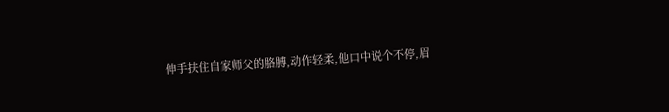伸手扶住自家师父的胳膊,动作轻柔,他口中说个不停,眉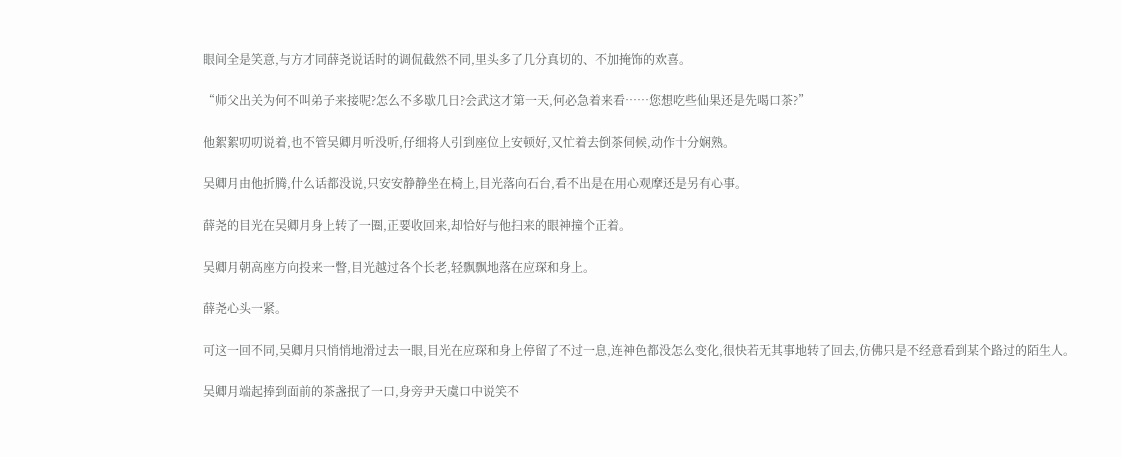眼间全是笑意,与方才同薛尧说话时的调侃截然不同,里头多了几分真切的、不加掩饰的欢喜。

“师父出关为何不叫弟子来接呢?怎么不多歇几日?会武这才第一天,何必急着来看……您想吃些仙果还是先喝口茶?”

他絮絮叨叨说着,也不管吴卿月听没听,仔细将人引到座位上安顿好,又忙着去倒茶伺候,动作十分娴熟。

吴卿月由他折腾,什么话都没说,只安安静静坐在椅上,目光落向石台,看不出是在用心观摩还是另有心事。

薛尧的目光在吴卿月身上转了一圈,正要收回来,却恰好与他扫来的眼神撞个正着。

吴卿月朝高座方向投来一瞥,目光越过各个长老,轻飘飘地落在应琛和身上。

薛尧心头一紧。

可这一回不同,吴卿月只悄悄地滑过去一眼,目光在应琛和身上停留了不过一息,连神色都没怎么变化,很快若无其事地转了回去,仿佛只是不经意看到某个路过的陌生人。

吴卿月端起捧到面前的茶盏抿了一口,身旁尹天虞口中说笑不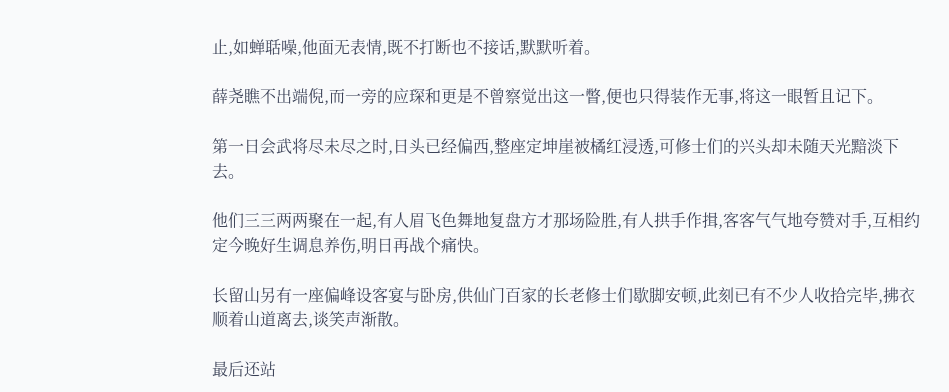止,如蝉聒噪,他面无表情,既不打断也不接话,默默听着。

薛尧瞧不出端倪,而一旁的应琛和更是不曾察觉出这一瞥,便也只得装作无事,将这一眼暂且记下。

第一日会武将尽未尽之时,日头已经偏西,整座定坤崖被橘红浸透,可修士们的兴头却未随天光黯淡下去。

他们三三两两聚在一起,有人眉飞色舞地复盘方才那场险胜,有人拱手作揖,客客气气地夸赞对手,互相约定今晚好生调息养伤,明日再战个痛快。

长留山另有一座偏峰设客宴与卧房,供仙门百家的长老修士们歇脚安顿,此刻已有不少人收拾完毕,拂衣顺着山道离去,谈笑声渐散。

最后还站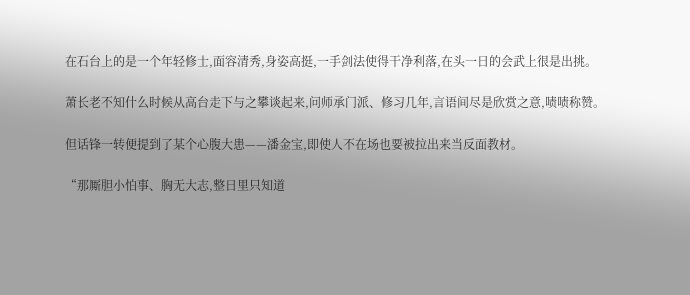在石台上的是一个年轻修士,面容清秀,身姿高挺,一手剑法使得干净利落,在头一日的会武上很是出挑。

萧长老不知什么时候从高台走下与之攀谈起来,问师承门派、修习几年,言语间尽是欣赏之意,啧啧称赞。

但话锋一转便提到了某个心腹大患——潘金宝,即使人不在场也要被拉出来当反面教材。

“那厮胆小怕事、胸无大志,整日里只知道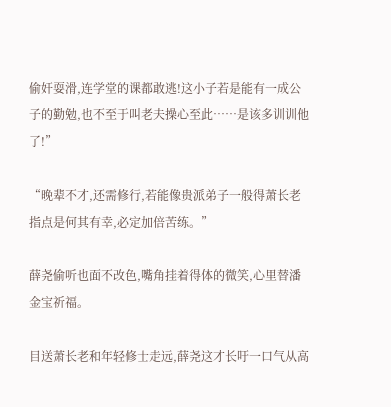偷奸耍滑,连学堂的课都敢逃!这小子若是能有一成公子的勤勉,也不至于叫老夫操心至此……是该多训训他了!”

“晚辈不才,还需修行,若能像贵派弟子一般得萧长老指点是何其有幸,必定加倍苦练。”

薛尧偷听也面不改色,嘴角挂着得体的微笑,心里替潘金宝祈福。

目送萧长老和年轻修士走远,薛尧这才长吁一口气从高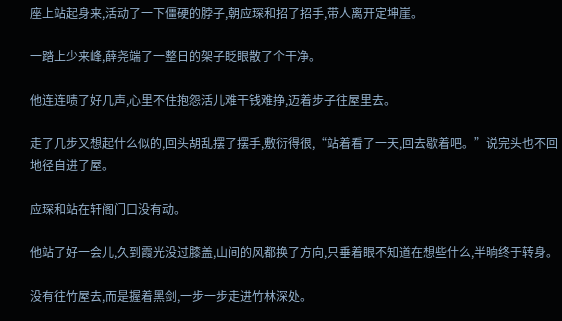座上站起身来,活动了一下僵硬的脖子,朝应琛和招了招手,带人离开定坤崖。

一踏上少来峰,薛尧端了一整日的架子眨眼散了个干净。

他连连啧了好几声,心里不住抱怨活儿难干钱难挣,迈着步子往屋里去。

走了几步又想起什么似的,回头胡乱摆了摆手,敷衍得很,“站着看了一天,回去歇着吧。”说完头也不回地径自进了屋。

应琛和站在轩阁门口没有动。

他站了好一会儿,久到霞光没过膝盖,山间的风都换了方向,只垂着眼不知道在想些什么,半晌终于转身。

没有往竹屋去,而是握着黑剑,一步一步走进竹林深处。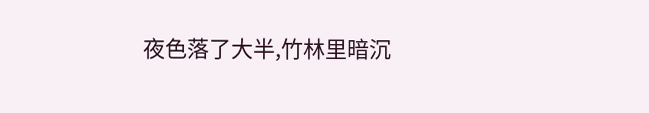夜色落了大半,竹林里暗沉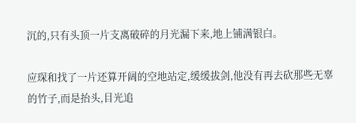沉的,只有头顶一片支离破碎的月光漏下来,地上铺满银白。

应琛和找了一片还算开阔的空地站定,缓缓拔剑,他没有再去砍那些无辜的竹子,而是抬头,目光追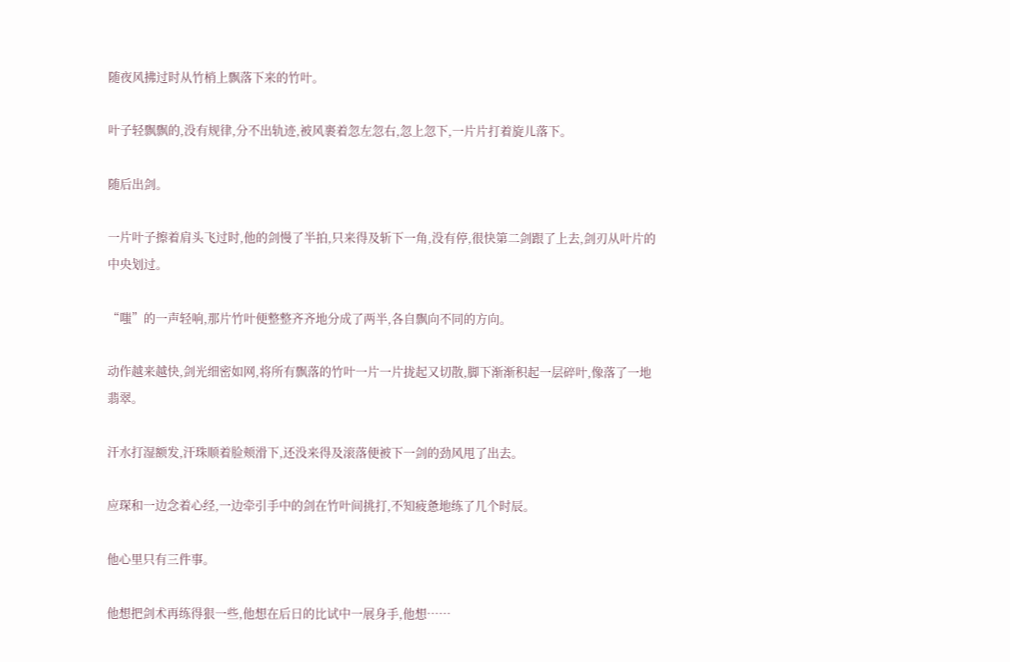随夜风拂过时从竹梢上飘落下来的竹叶。

叶子轻飘飘的,没有规律,分不出轨迹,被风裹着忽左忽右,忽上忽下,一片片打着旋儿落下。

随后出剑。

一片叶子擦着肩头飞过时,他的剑慢了半拍,只来得及斩下一角,没有停,很快第二剑跟了上去,剑刃从叶片的中央划过。

“嗤”的一声轻响,那片竹叶便整整齐齐地分成了两半,各自飘向不同的方向。

动作越来越快,剑光细密如网,将所有飘落的竹叶一片一片拢起又切散,脚下渐渐积起一层碎叶,像落了一地翡翠。

汗水打湿额发,汗珠顺着脸颊滑下,还没来得及滚落便被下一剑的劲风甩了出去。

应琛和一边念着心经,一边牵引手中的剑在竹叶间挑打,不知疲惫地练了几个时辰。

他心里只有三件事。

他想把剑术再练得狠一些,他想在后日的比试中一展身手,他想……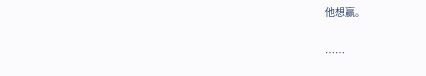他想赢。

……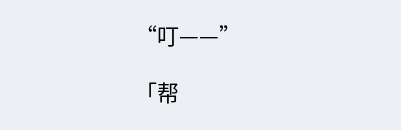“叮——”

「帮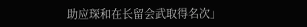助应琛和在长留会武取得名次」